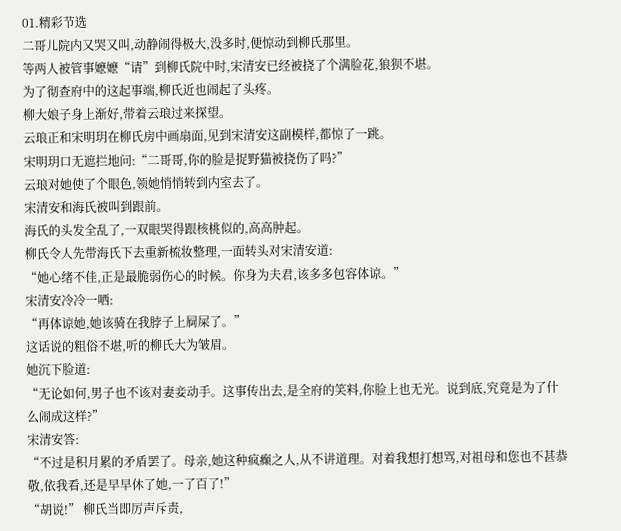01.精彩节选
二哥儿院内又哭又叫,动静闹得极大,没多时,便惊动到柳氏那里。
等两人被管事嬷嬷“请”到柳氏院中时,宋清安已经被挠了个满脸花,狼狈不堪。
为了彻查府中的这起事端,柳氏近也闹起了头疼。
柳大娘子身上渐好,带着云琅过来探望。
云琅正和宋明玥在柳氏房中画扇面,见到宋清安这副模样,都惊了一跳。
宋明玥口无遮拦地问:“二哥哥,你的脸是捉野猫被挠伤了吗?”
云琅对她使了个眼色,领她悄悄转到内室去了。
宋清安和海氏被叫到跟前。
海氏的头发全乱了,一双眼哭得跟核桃似的,高高肿起。
柳氏令人先带海氏下去重新梳妆整理,一面转头对宋清安道:
“她心绪不佳,正是最脆弱伤心的时候。你身为夫君,该多多包容体谅。”
宋清安冷冷一哂:
“再体谅她,她该骑在我脖子上屙屎了。”
这话说的粗俗不堪,听的柳氏大为皱眉。
她沉下脸道:
“无论如何,男子也不该对妻妾动手。这事传出去,是全府的笑料,你脸上也无光。说到底,究竟是为了什么闹成这样?”
宋清安答:
“不过是积月累的矛盾罢了。母亲,她这种疯癫之人,从不讲道理。对着我想打想骂,对祖母和您也不甚恭敬,依我看,还是早早休了她,一了百了!”
“胡说!” 柳氏当即厉声斥责,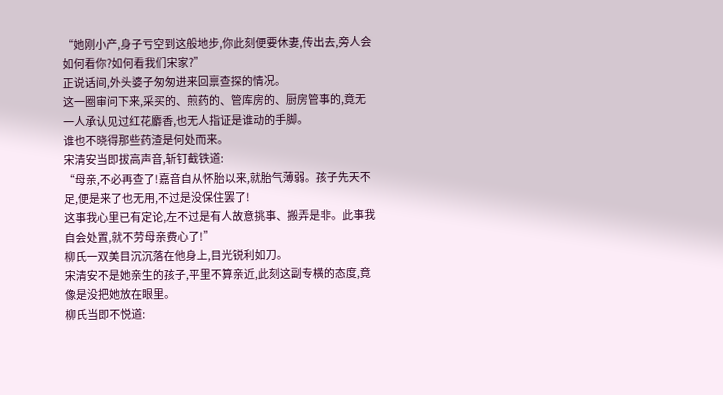“她刚小产,身子亏空到这般地步,你此刻便要休妻,传出去,旁人会如何看你?如何看我们宋家?”
正说话间,外头婆子匆匆进来回禀查探的情况。
这一圈审问下来,采买的、煎药的、管库房的、厨房管事的,竟无一人承认见过红花麝香,也无人指证是谁动的手脚。
谁也不晓得那些药渣是何处而来。
宋清安当即拔高声音,斩钉截铁道:
“母亲,不必再查了!嘉音自从怀胎以来,就胎气薄弱。孩子先天不足,便是来了也无用,不过是没保住罢了!
这事我心里已有定论,左不过是有人故意挑事、搬弄是非。此事我自会处置,就不劳母亲费心了!”
柳氏一双美目沉沉落在他身上,目光锐利如刀。
宋清安不是她亲生的孩子,平里不算亲近,此刻这副专横的态度,竟像是没把她放在眼里。
柳氏当即不悦道: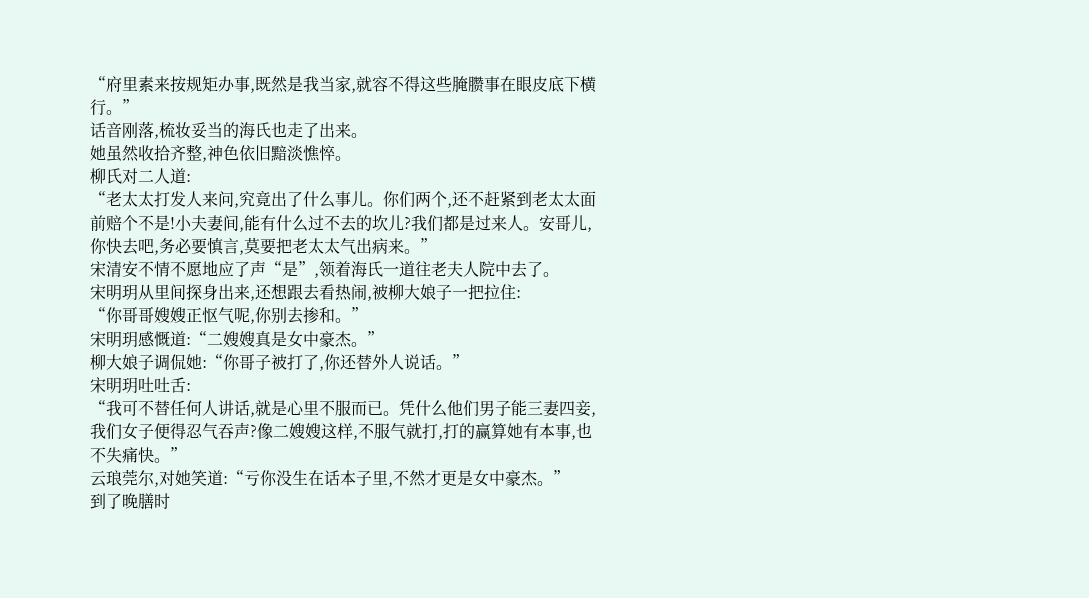“府里素来按规矩办事,既然是我当家,就容不得这些腌臜事在眼皮底下横行。”
话音刚落,梳妆妥当的海氏也走了出来。
她虽然收拾齐整,神色依旧黯淡憔悴。
柳氏对二人道:
“老太太打发人来问,究竟出了什么事儿。你们两个,还不赶紧到老太太面前赔个不是!小夫妻间,能有什么过不去的坎儿?我们都是过来人。安哥儿,你快去吧,务必要慎言,莫要把老太太气出病来。”
宋清安不情不愿地应了声“是”,领着海氏一道往老夫人院中去了。
宋明玥从里间探身出来,还想跟去看热闹,被柳大娘子一把拉住:
“你哥哥嫂嫂正怄气呢,你别去掺和。”
宋明玥感慨道:“二嫂嫂真是女中豪杰。”
柳大娘子调侃她:“你哥子被打了,你还替外人说话。”
宋明玥吐吐舌:
“我可不替任何人讲话,就是心里不服而已。凭什么他们男子能三妻四妾,我们女子便得忍气吞声?像二嫂嫂这样,不服气就打,打的赢算她有本事,也不失痛快。”
云琅莞尔,对她笑道:“亏你没生在话本子里,不然才更是女中豪杰。”
到了晚膳时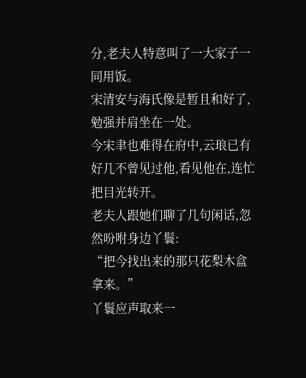分,老夫人特意叫了一大家子一同用饭。
宋清安与海氏像是暂且和好了,勉强并肩坐在一处。
今宋聿也难得在府中,云琅已有好几不曾见过他,看见他在,连忙把目光转开。
老夫人跟她们聊了几句闲话,忽然吩咐身边丫鬟:
“把今找出来的那只花梨木盒拿来。”
丫鬟应声取来一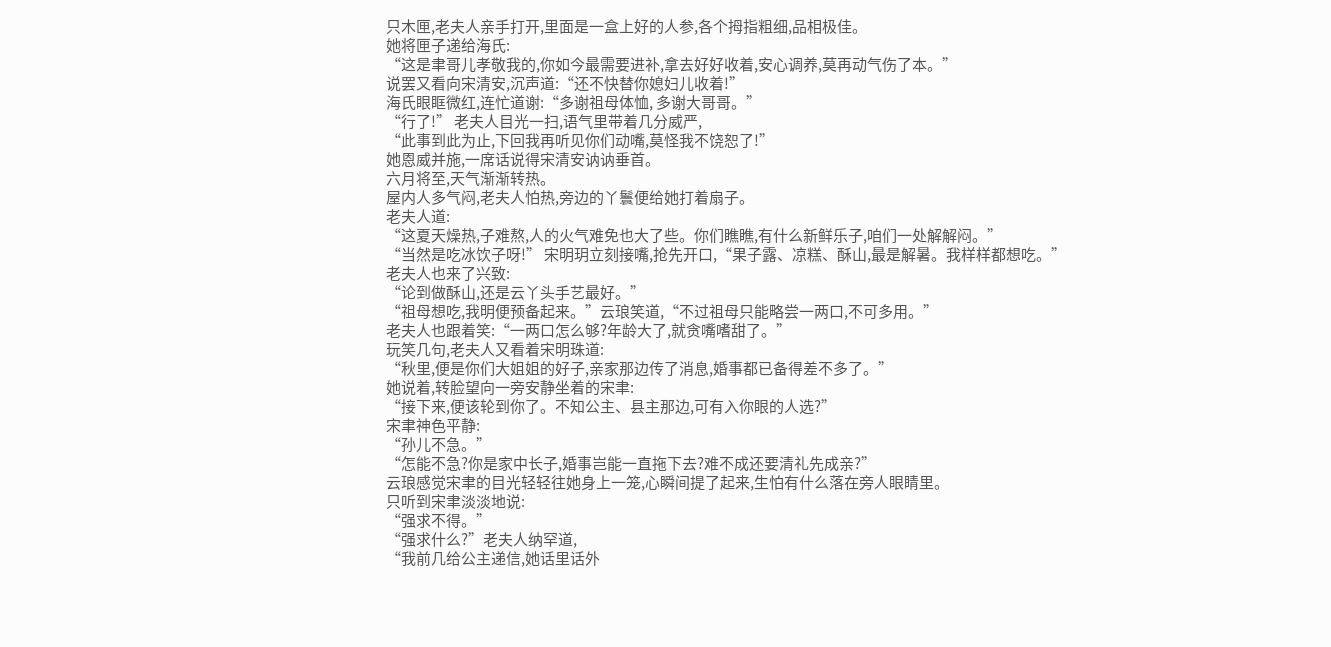只木匣,老夫人亲手打开,里面是一盒上好的人参,各个拇指粗细,品相极佳。
她将匣子递给海氏:
“这是聿哥儿孝敬我的,你如今最需要进补,拿去好好收着,安心调养,莫再动气伤了本。”
说罢又看向宋清安,沉声道:“还不快替你媳妇儿收着!”
海氏眼眶微红,连忙道谢:“多谢祖母体恤, 多谢大哥哥。”
“行了!” 老夫人目光一扫,语气里带着几分威严,
“此事到此为止,下回我再听见你们动嘴,莫怪我不饶恕了!”
她恩威并施,一席话说得宋清安讷讷垂首。
六月将至,天气渐渐转热。
屋内人多气闷,老夫人怕热,旁边的丫鬟便给她打着扇子。
老夫人道:
“这夏天燥热,子难熬,人的火气难免也大了些。你们瞧瞧,有什么新鲜乐子,咱们一处解解闷。”
“当然是吃冰饮子呀!” 宋明玥立刻接嘴,抢先开口,“果子露、凉糕、酥山,最是解暑。我样样都想吃。”
老夫人也来了兴致:
“论到做酥山,还是云丫头手艺最好。”
“祖母想吃,我明便预备起来。”云琅笑道,“不过祖母只能略尝一两口,不可多用。”
老夫人也跟着笑:“一两口怎么够?年龄大了,就贪嘴嗜甜了。”
玩笑几句,老夫人又看着宋明珠道:
“秋里,便是你们大姐姐的好子,亲家那边传了消息,婚事都已备得差不多了。”
她说着,转脸望向一旁安静坐着的宋聿:
“接下来,便该轮到你了。不知公主、县主那边,可有入你眼的人选?”
宋聿神色平静:
“孙儿不急。”
“怎能不急?你是家中长子,婚事岂能一直拖下去?难不成还要清礼先成亲?”
云琅感觉宋聿的目光轻轻往她身上一笼,心瞬间提了起来,生怕有什么落在旁人眼睛里。
只听到宋聿淡淡地说:
“强求不得。”
“强求什么?”老夫人纳罕道,
“我前几给公主递信,她话里话外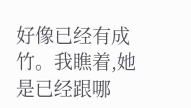好像已经有成竹。我瞧着,她是已经跟哪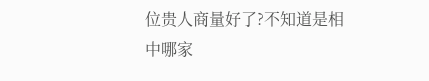位贵人商量好了?不知道是相中哪家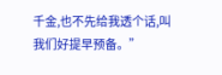千金,也不先给我透个话,叫我们好提早预备。”